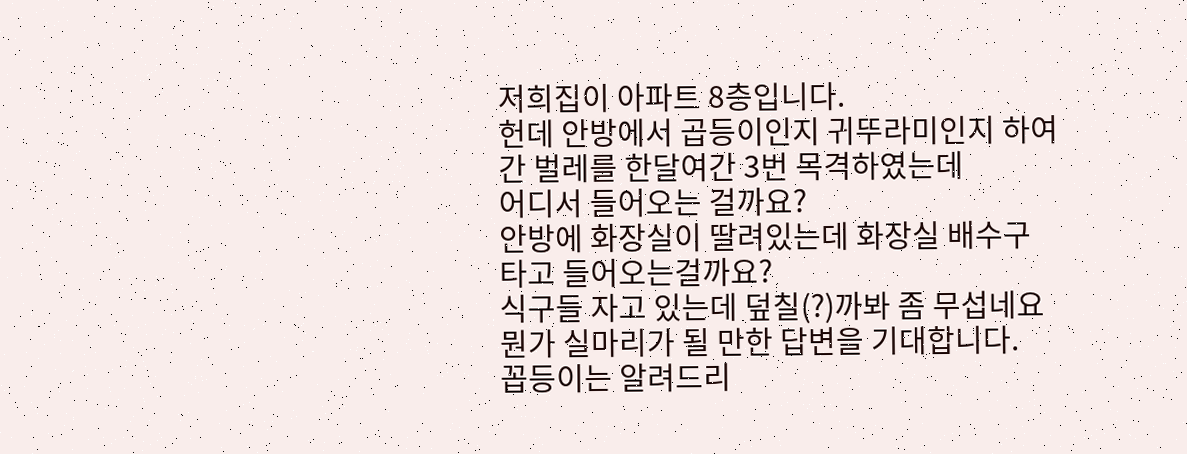저희집이 아파트 8층입니다.
헌데 안방에서 곱등이인지 귀뚜라미인지 하여간 벌레를 한달여간 3번 목격하였는데
어디서 들어오는 걸까요?
안방에 화장실이 딸려있는데 화장실 배수구 타고 들어오는걸까요?
식구들 자고 있는데 덮칠(?)까봐 좀 무섭네요
뭔가 실마리가 될 만한 답변을 기대합니다.
꼽등이는 알려드리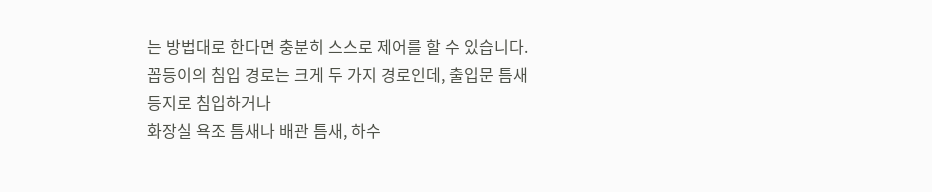는 방법대로 한다면 충분히 스스로 제어를 할 수 있습니다.
꼽등이의 침입 경로는 크게 두 가지 경로인데, 출입문 틈새 등지로 침입하거나
화장실 욕조 틈새나 배관 틈새, 하수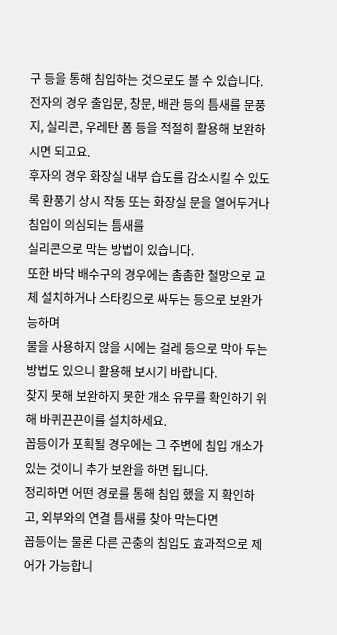구 등을 통해 침입하는 것으로도 볼 수 있습니다.
전자의 경우 출입문, 창문, 배관 등의 틈새를 문풍지, 실리콘, 우레탄 폼 등을 적절히 활용해 보완하시면 되고요.
후자의 경우 화장실 내부 습도를 감소시킬 수 있도록 환풍기 상시 작동 또는 화장실 문을 열어두거나 침입이 의심되는 틈새를
실리콘으로 막는 방법이 있습니다.
또한 바닥 배수구의 경우에는 촘촘한 철망으로 교체 설치하거나 스타킹으로 싸두는 등으로 보완가능하며
물을 사용하지 않을 시에는 걸레 등으로 막아 두는 방법도 있으니 활용해 보시기 바랍니다.
찾지 못해 보완하지 못한 개소 유무를 확인하기 위해 바퀴끈끈이를 설치하세요.
꼽등이가 포획될 경우에는 그 주변에 침입 개소가 있는 것이니 추가 보완을 하면 됩니다.
정리하면 어떤 경로를 통해 침입 했을 지 확인하고, 외부와의 연결 틈새를 찾아 막는다면
꼽등이는 물론 다른 곤충의 침입도 효과적으로 제어가 가능합니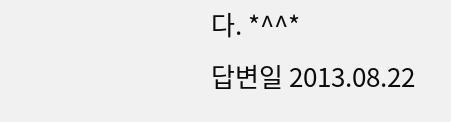다. *^^*
답변일 2013.08.22